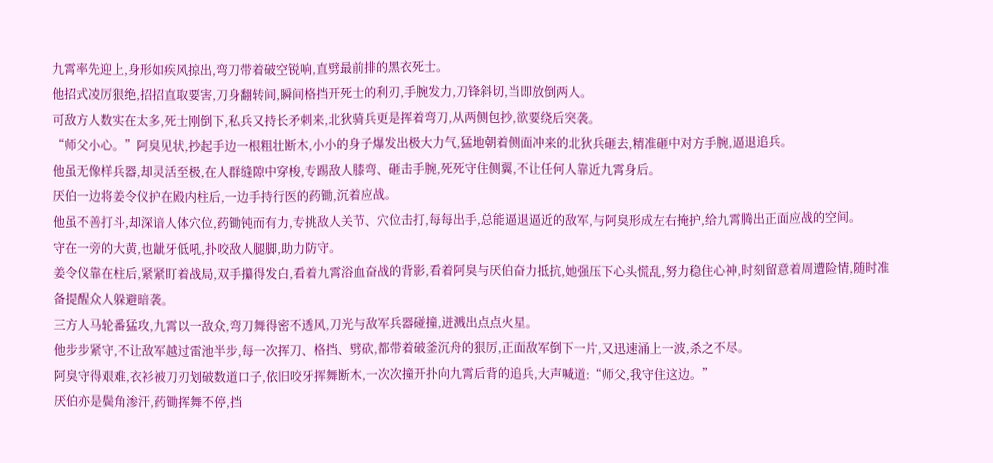九霄率先迎上,身形如疾风掠出,弯刀带着破空锐响,直劈最前排的黑衣死士。
他招式凌厉狠绝,招招直取要害,刀身翻转间,瞬间格挡开死士的利刃,手腕发力,刀锋斜切,当即放倒两人。
可敌方人数实在太多,死士刚倒下,私兵又持长矛刺来,北狄骑兵更是挥着弯刀,从两侧包抄,欲要绕后突袭。
“师父小心。”阿臭见状,抄起手边一根粗壮断木,小小的身子爆发出极大力气,猛地朝着侧面冲来的北狄兵砸去,精准砸中对方手腕,逼退追兵。
他虽无像样兵器,却灵活至极,在人群缝隙中穿梭,专踢敌人膝弯、砸击手腕,死死守住侧翼,不让任何人靠近九霄身后。
厌伯一边将姜令仪护在殿内柱后,一边手持行医的药锄,沉着应战。
他虽不善打斗,却深谙人体穴位,药锄钝而有力,专挑敌人关节、穴位击打,每每出手,总能逼退逼近的敌军,与阿臭形成左右掩护,给九霄腾出正面应战的空间。
守在一旁的大黄,也龇牙低吼,扑咬敌人腿脚,助力防守。
姜令仪靠在柱后,紧紧盯着战局,双手攥得发白,看着九霄浴血奋战的背影,看着阿臭与厌伯奋力抵抗,她强压下心头慌乱,努力稳住心神,时刻留意着周遭险情,随时准备提醒众人躲避暗袭。
三方人马轮番猛攻,九霄以一敌众,弯刀舞得密不透风,刀光与敌军兵器碰撞,迸溅出点点火星。
他步步紧守,不让敌军越过雷池半步,每一次挥刀、格挡、劈砍,都带着破釜沉舟的狠厉,正面敌军倒下一片,又迅速涌上一波,杀之不尽。
阿臭守得艰难,衣衫被刀刃划破数道口子,依旧咬牙挥舞断木,一次次撞开扑向九霄后背的追兵,大声喊道:“师父,我守住这边。”
厌伯亦是鬓角渗汗,药锄挥舞不停,挡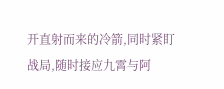开直射而来的冷箭,同时紧盯战局,随时接应九霄与阿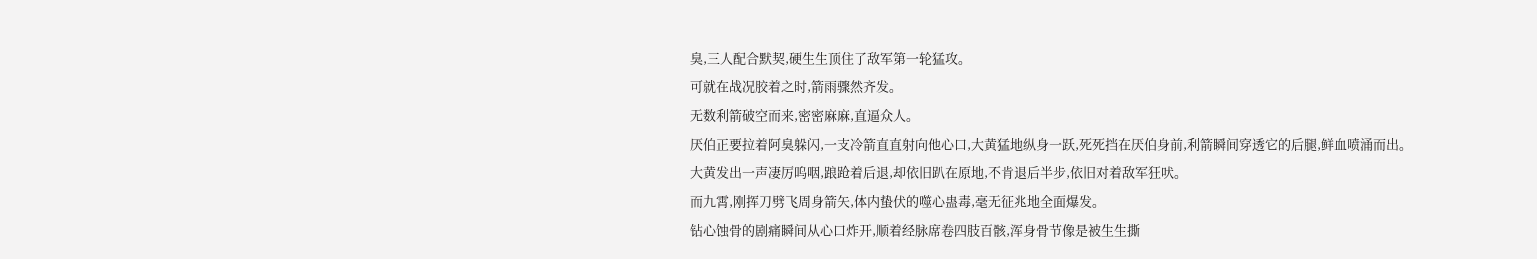臭,三人配合默契,硬生生顶住了敌军第一轮猛攻。
可就在战况胶着之时,箭雨骤然齐发。
无数利箭破空而来,密密麻麻,直逼众人。
厌伯正要拉着阿臭躲闪,一支冷箭直直射向他心口,大黄猛地纵身一跃,死死挡在厌伯身前,利箭瞬间穿透它的后腿,鲜血喷涌而出。
大黄发出一声凄厉呜咽,踉跄着后退,却依旧趴在原地,不肯退后半步,依旧对着敌军狂吠。
而九霄,刚挥刀劈飞周身箭矢,体内蛰伏的噬心蛊毒,毫无征兆地全面爆发。
钻心蚀骨的剧痛瞬间从心口炸开,顺着经脉席卷四肢百骸,浑身骨节像是被生生撕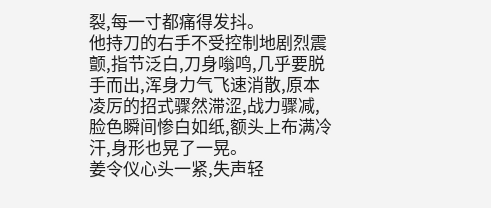裂,每一寸都痛得发抖。
他持刀的右手不受控制地剧烈震颤,指节泛白,刀身嗡鸣,几乎要脱手而出,浑身力气飞速消散,原本凌厉的招式骤然滞涩,战力骤减,脸色瞬间惨白如纸,额头上布满冷汗,身形也晃了一晃。
姜令仪心头一紧,失声轻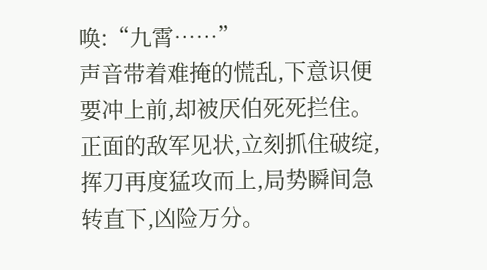唤:“九霄……”
声音带着难掩的慌乱,下意识便要冲上前,却被厌伯死死拦住。
正面的敌军见状,立刻抓住破绽,挥刀再度猛攻而上,局势瞬间急转直下,凶险万分。